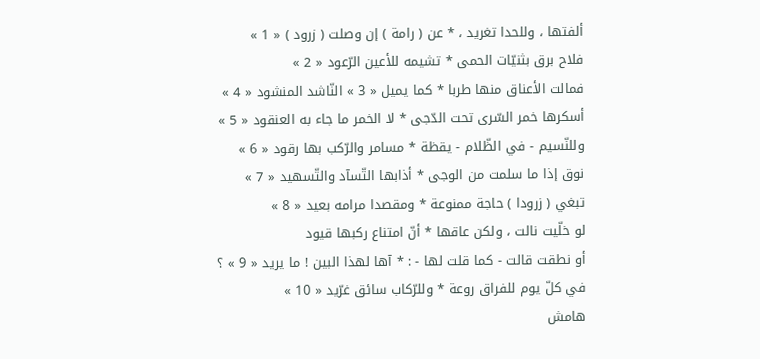ألفتها ، وللحدا تغريد ، * عن ( رامة ) إن وصلت ( زرود ) « 1 »
فلاح برق بثنيّات الحمى * تشيمه للأعين الرّعود « 2 »
فمالت الأعناق منها طربا * كما يميل « 3 » النّاشد المنشود « 4 »
أسكرها خمر السّرى تحت الدّجى * لا الخمر ما جاء به العنقود « 5 »
وللنّسيم - في الظّلام - يقظة * مسامر والرّكب بها رقود « 6 »
نوق إذا ما سلمت من الوجى * أذابها التّسآد والتّسهيد « 7 »
تبغي ( زرودا ) حاجة ممنوعة * ومقصدا مرامه بعيد « 8 »
لو خلّيت نالت ، ولكن عاقها * أنّ امتناع ركبها قيود
أو نطقت قالت - كما قلت لها - : * آها لهذا البين ! ما يريد « 9 » ؟
في كلّ يوم للفراق روعة * وللرّكاب سائق غرّيد « 10 »
هامش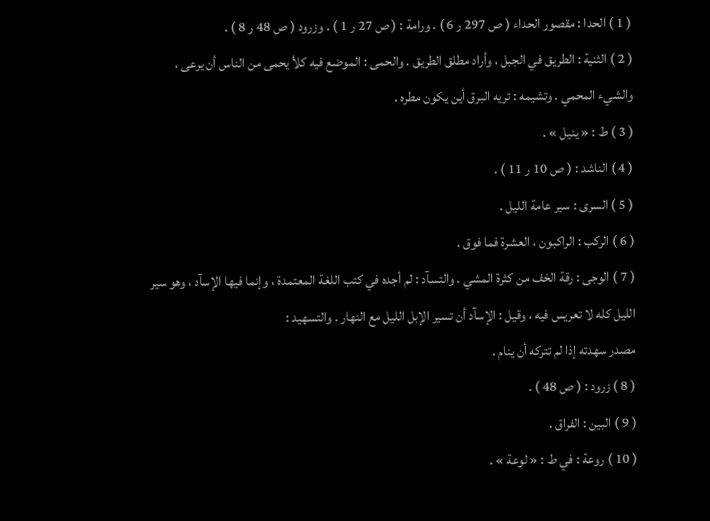( 1 ) الحدا : مقصور الحداء ( ص 297 ر 6 ) . ورامة : ( ص 27 ر 1 ) . وزرود ( ص 48 ر 8 ) .
( 2 ) الثنية : الطريق في الجبل ، وأراد مطلق الطريق . والحمى : الموضع فيه كلأ يحمى من الناس أن يرعى ، والشيء المحمي . وتشيمه : تريه البرق أين يكون مطره .
( 3 ) ط : « ينيل » .
( 4 ) الناشد : ( ص 10 ر 11 ) .
( 5 ) السرى : سير عامة الليل .
( 6 ) الركب : الراكبون ، العشرة فما فوق .
( 7 ) الوجى : رقة الخف من كثرة المشي . والتسآد : لم أجده في كتب اللغة المعتمدة ، وإنما فيها الإسآد ، وهو سير الليل كله لا تعريس فيه ، وقيل : الإسآد أن تسير الإبل الليل مع النهار . والتسهيد :
مصدر سهدته إذا لم تتركه أن ينام .
( 8 ) زرود : ( ص 48 ) .
( 9 ) البين : الفراق .
( 10 ) روعة : في ط : « لوعة » .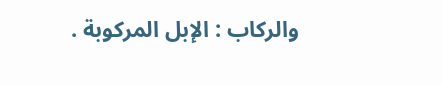والركاب : الإبل المركوبة .